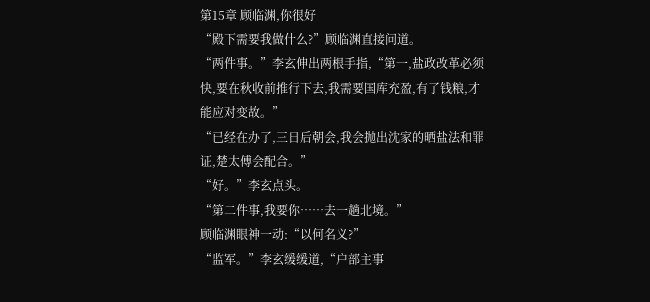第15章 顾临渊,你很好
“殿下需要我做什么?”顾临渊直接问道。
“两件事。”李玄伸出两根手指,“第一,盐政改革必须快,要在秋收前推行下去,我需要国库充盈,有了钱粮,才能应对变故。”
“已经在办了,三日后朝会,我会抛出沈家的晒盐法和罪证,楚太傅会配合。”
“好。”李玄点头。
“第二件事,我要你……去一趟北境。”
顾临渊眼神一动:“以何名义?”
“监军。”李玄缓缓道,“户部主事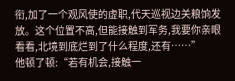衔,加了一个观风使的虚职,代天巡视边关粮饷发放。这个位置不高,但能接触到军务,我要你亲眼看看,北境到底烂到了什么程度,还有……”
他顿了顿:“若有机会,接触一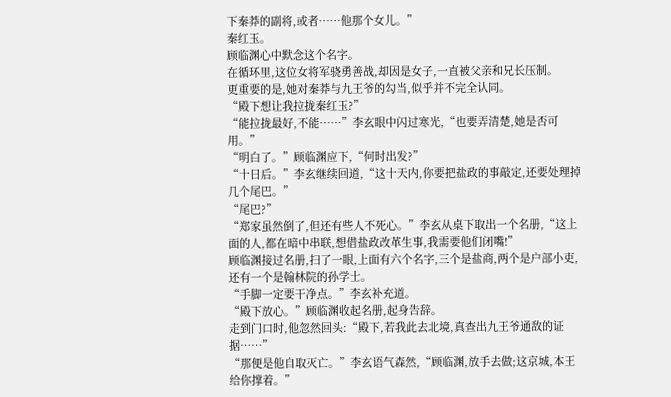下秦莽的副将,或者……他那个女儿。”
秦红玉。
顾临渊心中默念这个名字。
在循环里,这位女将军骁勇善战,却因是女子,一直被父亲和兄长压制。
更重要的是,她对秦莽与九王爷的勾当,似乎并不完全认同。
“殿下想让我拉拢秦红玉?”
“能拉拢最好,不能……”李玄眼中闪过寒光,“也要弄清楚,她是否可用。”
“明白了。”顾临渊应下,“何时出发?”
“十日后。”李玄继续回道,“这十天内,你要把盐政的事敲定,还要处理掉几个尾巴。”
“尾巴?”
“郑家虽然倒了,但还有些人不死心。”李玄从桌下取出一个名册,“这上面的人,都在暗中串联,想借盐政改革生事,我需要他们闭嘴!”
顾临渊接过名册,扫了一眼,上面有六个名字,三个是盐商,两个是户部小吏,还有一个是翰林院的孙学士。
“手脚一定要干净点。”李玄补充道。
“殿下放心。”顾临渊收起名册,起身告辞。
走到门口时,他忽然回头:“殿下,若我此去北境,真查出九王爷通敌的证据……”
“那便是他自取灭亡。”李玄语气森然,“顾临渊,放手去做;这京城,本王给你撑着。”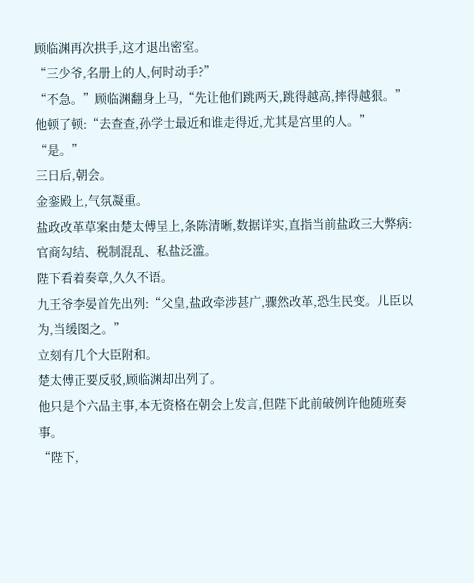顾临渊再次拱手,这才退出密室。
“三少爷,名册上的人,何时动手?”
“不急。”顾临渊翻身上马,“先让他们跳两天,跳得越高,摔得越狠。”
他顿了顿:“去查查,孙学士最近和谁走得近,尤其是宫里的人。”
“是。”
三日后,朝会。
金銮殿上,气氛凝重。
盐政改革草案由楚太傅呈上,条陈清晰,数据详实,直指当前盐政三大弊病:官商勾结、税制混乱、私盐泛滥。
陛下看着奏章,久久不语。
九王爷李晏首先出列:“父皇,盐政牵涉甚广,骤然改革,恐生民变。儿臣以为,当缓图之。”
立刻有几个大臣附和。
楚太傅正要反驳,顾临渊却出列了。
他只是个六品主事,本无资格在朝会上发言,但陛下此前破例许他随班奏事。
“陛下,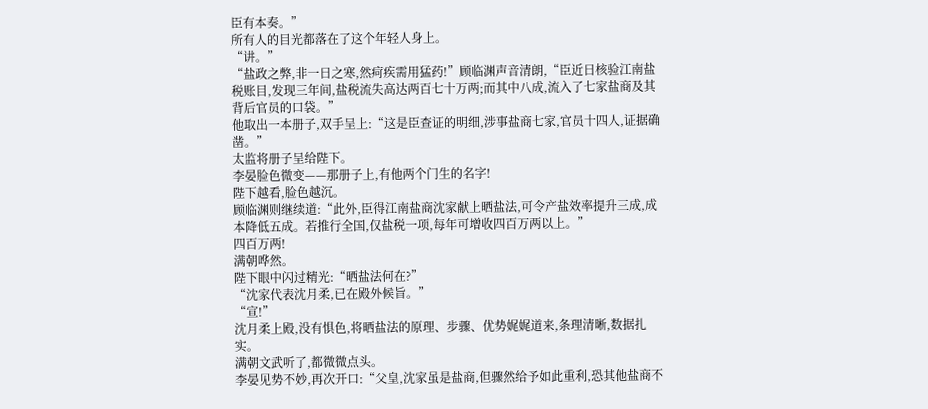臣有本奏。”
所有人的目光都落在了这个年轻人身上。
“讲。”
“盐政之弊,非一日之寒,然疴疾需用猛药!”顾临渊声音清朗,“臣近日核验江南盐税账目,发现三年间,盐税流失高达两百七十万两;而其中八成,流入了七家盐商及其背后官员的口袋。”
他取出一本册子,双手呈上:“这是臣查证的明细,涉事盐商七家,官员十四人,证据确凿。”
太监将册子呈给陛下。
李晏脸色微变——那册子上,有他两个门生的名字!
陛下越看,脸色越沉。
顾临渊则继续道:“此外,臣得江南盐商沈家献上晒盐法,可令产盐效率提升三成,成本降低五成。若推行全国,仅盐税一项,每年可增收四百万两以上。”
四百万两!
满朝哗然。
陛下眼中闪过精光:“晒盐法何在?”
“沈家代表沈月柔,已在殿外候旨。”
“宣!”
沈月柔上殿,没有惧色,将晒盐法的原理、步骤、优势娓娓道来,条理清晰,数据扎实。
满朝文武听了,都微微点头。
李晏见势不妙,再次开口:“父皇,沈家虽是盐商,但骤然给予如此重利,恐其他盐商不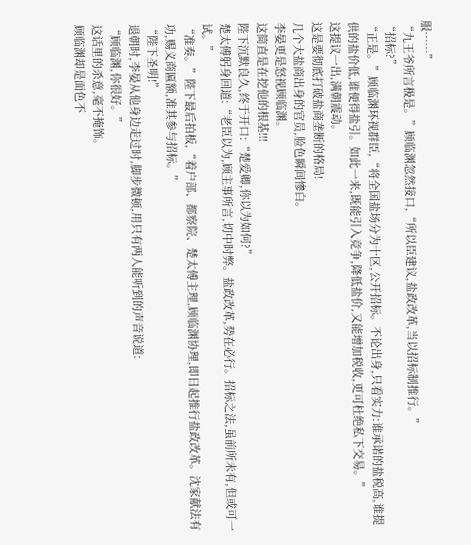服……”
“九王爷所言极是。”顾临渊忽然接口,“所以臣建议,盐政改革,当以招标制推行。”
“招标?”
“正是。”顾临渊环视群臣,“将全国盐场分为十区,公开招标。不论出身,只看实力:谁承诺的盐税高,谁提供的盐价低,谁便得盐引。如此一来,既能引入竞争,降低盐价,又能增加税收,更可杜绝私下交易。”
这提议一出,满朝震动。
这是要彻底打破盐商垄断的格局!
几个大盐商出身的官员,脸色瞬间惨白。
李晏更是怒视顾临渊。
这简直是在挖他的根基!!!
陛下沉默良久,终于开口:“楚爱卿,你以为如何?”
楚太傅躬身回道:“老臣以为,顾主事所言,切中时弊。盐政改革,势在必行。招标之法,虽前所未有,但或可一试。”
“准奏。”陛下最后拍板,“着户部、都察院、楚太傅主理,顾临渊协理,即日起推行盐政改革。沈家献法有功,赐义商匾额,准其参与招标。”
“陛下圣明!”
退朝时,李晏从他身边走过时,脚步微顿,用只有两人能听到的声音说道:
“顾临渊,你很好。”
这话里的杀意,毫不掩饰。
顾临渊却是面色不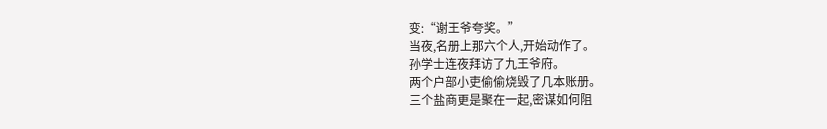变:“谢王爷夸奖。”
当夜,名册上那六个人,开始动作了。
孙学士连夜拜访了九王爷府。
两个户部小吏偷偷烧毁了几本账册。
三个盐商更是聚在一起,密谋如何阻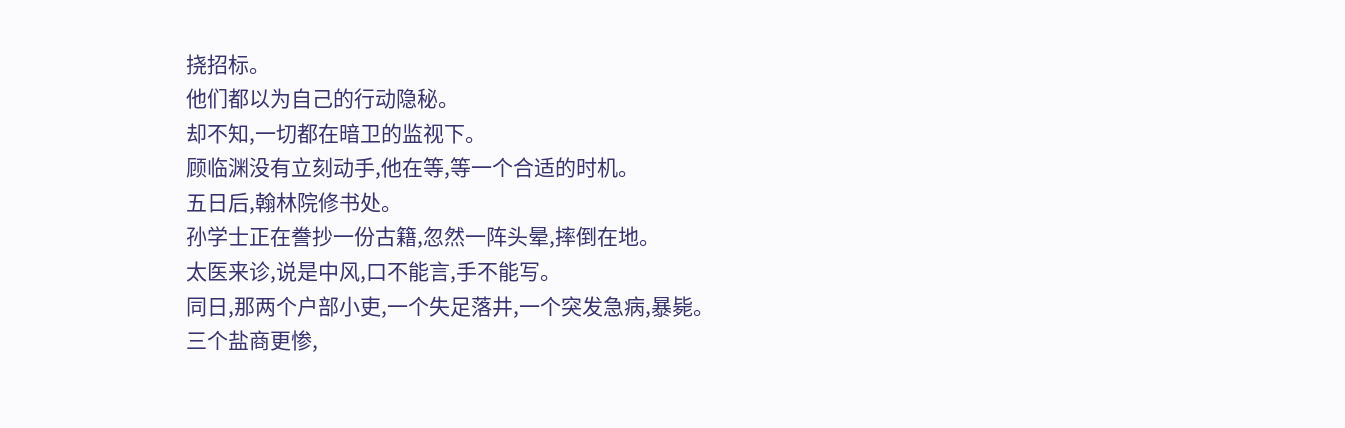挠招标。
他们都以为自己的行动隐秘。
却不知,一切都在暗卫的监视下。
顾临渊没有立刻动手,他在等,等一个合适的时机。
五日后,翰林院修书处。
孙学士正在誊抄一份古籍,忽然一阵头晕,摔倒在地。
太医来诊,说是中风,口不能言,手不能写。
同日,那两个户部小吏,一个失足落井,一个突发急病,暴毙。
三个盐商更惨,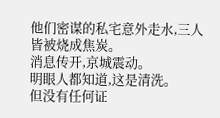他们密谋的私宅意外走水,三人皆被烧成焦炭。
消息传开,京城震动。
明眼人都知道,这是清洗。
但没有任何证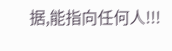据,能指向任何人!!!